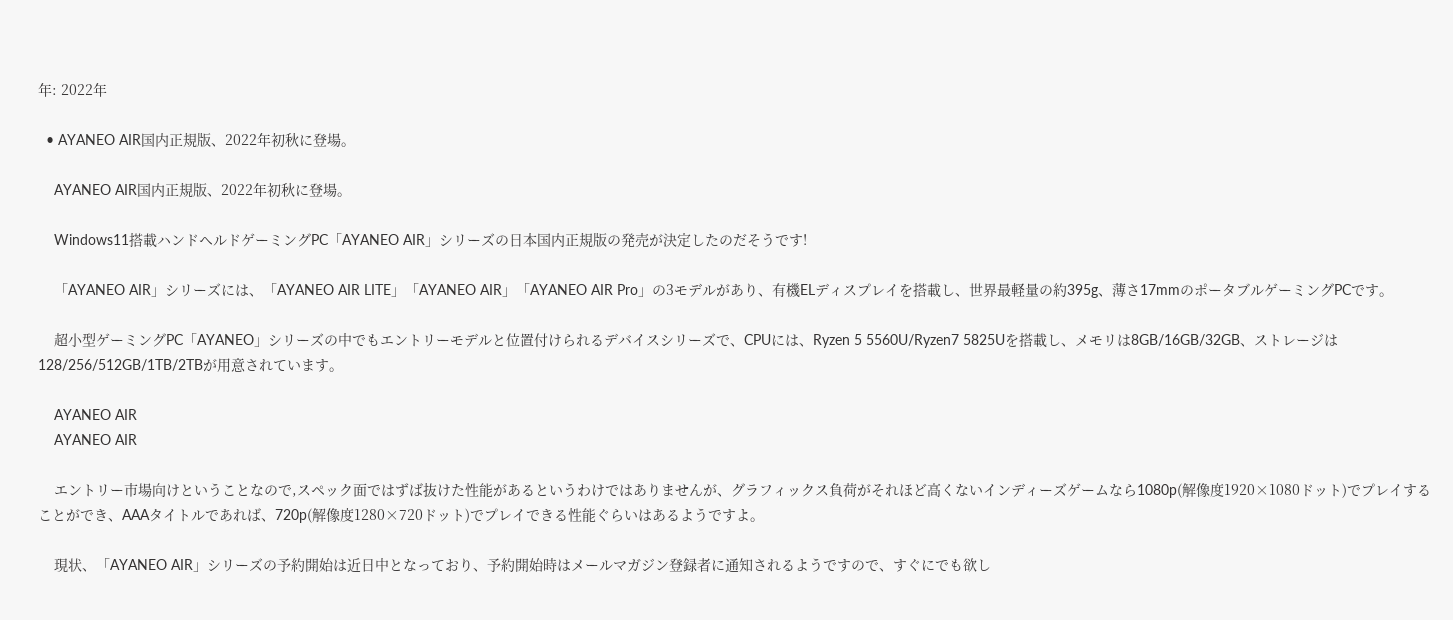年: 2022年

  • AYANEO AIR国内正規版、2022年初秋に登場。

    AYANEO AIR国内正規版、2022年初秋に登場。

    Windows11搭載ハンドヘルドゲーミングPC「AYANEO AIR」シリーズの日本国内正規版の発売が決定したのだそうです!

    「AYANEO AIR」シリーズには、「AYANEO AIR LITE」「AYANEO AIR」「AYANEO AIR Pro」の3モデルがあり、有機ELディスプレイを搭載し、世界最軽量の約395g、薄さ17mmのポータブルゲーミングPCです。

    超小型ゲーミングPC「AYANEO」シリーズの中でもエントリーモデルと位置付けられるデバイスシリーズで、CPUには、Ryzen 5 5560U/Ryzen7 5825Uを搭載し、メモリは8GB/16GB/32GB、ストレージは128/256/512GB/1TB/2TBが用意されています。

    AYANEO AIR
    AYANEO AIR

    エントリー市場向けということなので,スペック面ではずば抜けた性能があるというわけではありませんが、グラフィックス負荷がそれほど高くないインディーズゲームなら1080p(解像度1920×1080ドット)でプレイすることができ、AAAタイトルであれば、720p(解像度1280×720ドット)でプレイできる性能ぐらいはあるようですよ。

    現状、「AYANEO AIR」シリーズの予約開始は近日中となっており、予約開始時はメールマガジン登録者に通知されるようですので、すぐにでも欲し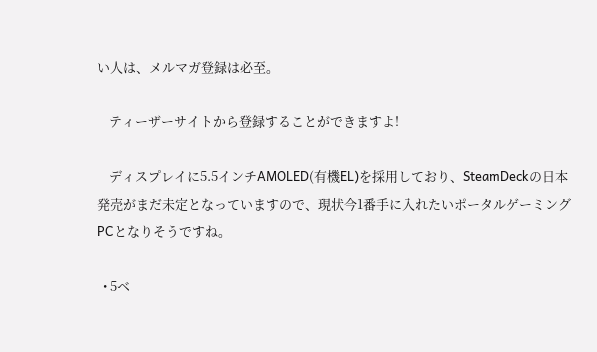い人は、メルマガ登録は必至。

    ティーザーサイトから登録することができますよ!

    ディスプレイに5.5インチAMOLED(有機EL)を採用しており、SteamDeckの日本発売がまだ未定となっていますので、現状今1番手に入れたいポータルゲーミングPCとなりそうですね。

  • 5ベ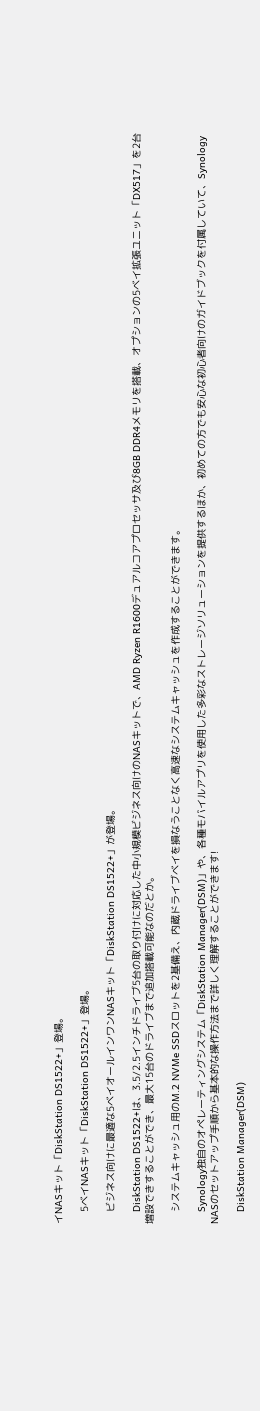イNASキット「DiskStation DS1522+」登場。

    5ベイNASキット「DiskStation DS1522+」登場。

    ビジネス向けに最適な5ベイオールインワンNASキット「DiskStation DS1522+」が登場。

    DiskStation DS1522+は、3.5/2.5インチドライブ5台の取り付けに対応した中小規模ビジネス向けのNASキットで、AMD Ryzen R1600デュアルコアプロセッサ及び8GB DDR4メモリを搭載、オプションの5ベイ拡張ユニット「DX517」を2台増設できすることができ、最大15台のドライブまで追加搭載可能なのだとか。

    システムキャッシュ用のM.2 NVMe SSDスロットを2基備え、内蔵ドライブベイを損なうことなく高速なシステムキャッシュを作成することができます。

    Synology独自のオペレーティングシステム「DiskStation Manager(DSM)」や、各種モバイルアプリを使用した多彩なストレージソリューションを提供するほか、初めての方でも安心な初心者向けのガイドブックを付属していて、Synology NASのセットアップ手順から基本的な操作方法まで詳しく理解することができます!

    DiskStation Manager(DSM)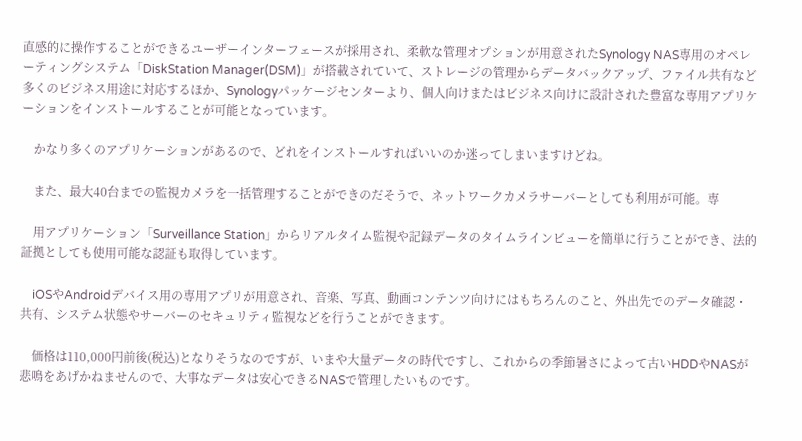直感的に操作することができるユーザーインターフェースが採用され、柔軟な管理オプションが用意されたSynology NAS専用のオペレーティングシステム「DiskStation Manager(DSM)」が搭載されていて、ストレージの管理からデータバックアップ、ファイル共有など多くのビジネス用途に対応するほか、Synologyパッケージセンターより、個人向けまたはビジネス向けに設計された豊富な専用アプリケーションをインストールすることが可能となっています。

    かなり多くのアプリケーションがあるので、どれをインストールすればいいのか迷ってしまいますけどね。

    また、最大40台までの監視カメラを一括管理することができのだそうで、ネットワークカメラサーバーとしても利用が可能。専

    用アプリケーション「Surveillance Station」からリアルタイム監視や記録データのタイムラインビューを簡単に行うことができ、法的証拠としても使用可能な認証も取得しています。

    iOSやAndroidデバイス用の専用アプリが用意され、音楽、写真、動画コンテンツ向けにはもちろんのこと、外出先でのデータ確認・共有、システム状態やサーバーのセキュリティ監視などを行うことができます。

    価格は110,000円前後(税込)となりそうなのですが、いまや大量データの時代ですし、これからの季節暑さによって古いHDDやNASが悲鳴をあげかねませんので、大事なデータは安心できるNASで管理したいものです。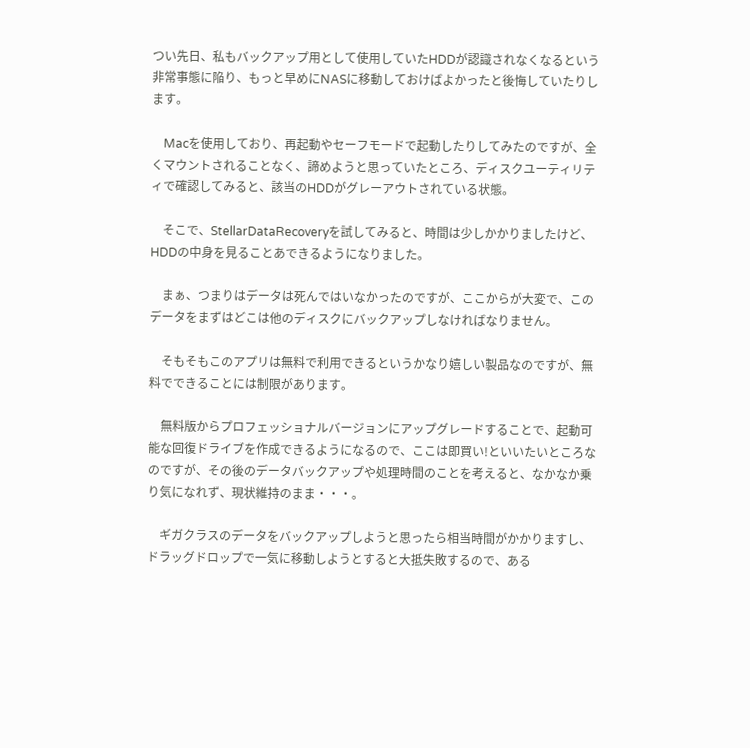つい先日、私もバックアップ用として使用していたHDDが認識されなくなるという非常事態に陥り、もっと早めにNASに移動しておけばよかったと後悔していたりします。

    Macを使用しており、再起動やセーフモードで起動したりしてみたのですが、全くマウントされることなく、諦めようと思っていたところ、ディスクユーティリティで確認してみると、該当のHDDがグレーアウトされている状態。

    そこで、StellarDataRecoveryを試してみると、時間は少しかかりましたけど、HDDの中身を見ることあできるようになりました。

    まぁ、つまりはデータは死んではいなかったのですが、ここからが大変で、このデータをまずはどこは他のディスクにバックアップしなければなりません。

    そもそもこのアプリは無料で利用できるというかなり嬉しい製品なのですが、無料でできることには制限があります。

    無料版からプロフェッショナルバージョンにアップグレードすることで、起動可能な回復ドライブを作成できるようになるので、ここは即買い!といいたいところなのですが、その後のデータバックアップや処理時間のことを考えると、なかなか乗り気になれず、現状維持のまま・・・。

    ギガクラスのデータをバックアップしようと思ったら相当時間がかかりますし、ドラッグドロップで一気に移動しようとすると大抵失敗するので、ある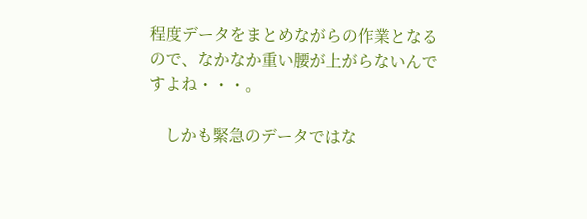程度データをまとめながらの作業となるので、なかなか重い腰が上がらないんですよね・・・。

    しかも緊急のデータではな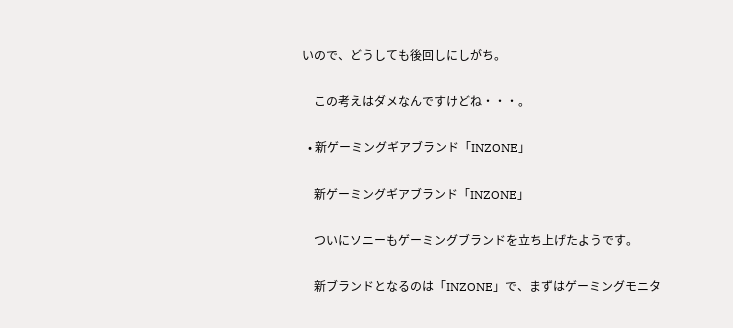いので、どうしても後回しにしがち。

    この考えはダメなんですけどね・・・。

  • 新ゲーミングギアブランド「INZONE」

    新ゲーミングギアブランド「INZONE」

    ついにソニーもゲーミングブランドを立ち上げたようです。

    新ブランドとなるのは「INZONE」で、まずはゲーミングモニタ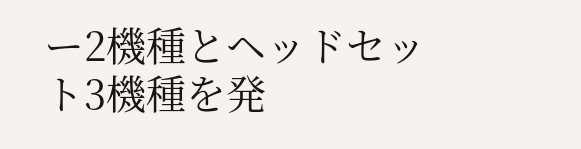ー2機種とヘッドセット3機種を発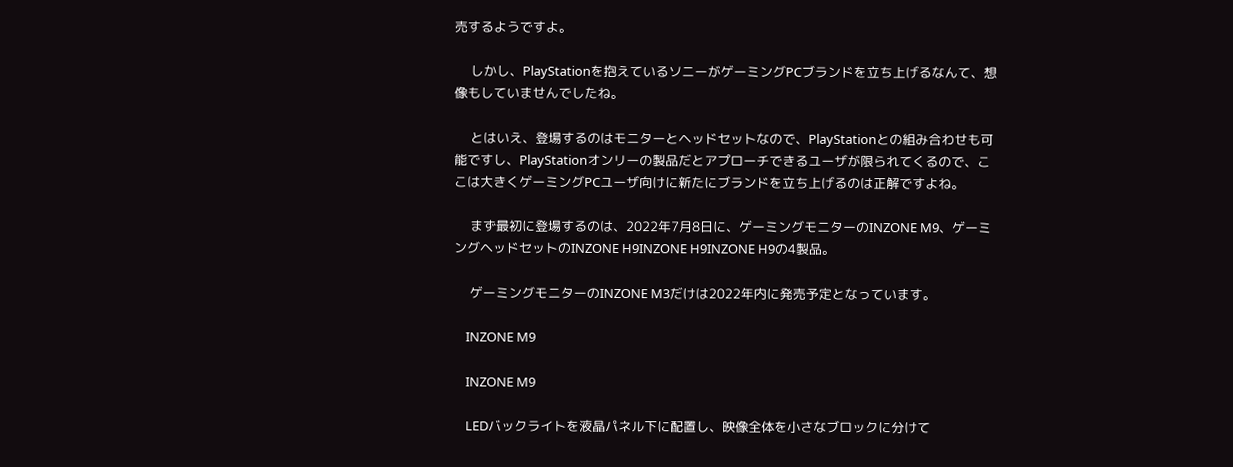売するようですよ。

    しかし、PlayStationを抱えているソニーがゲーミングPCブランドを立ち上げるなんて、想像もしていませんでしたね。

    とはいえ、登場するのはモニターとヘッドセットなので、PlayStationとの組み合わせも可能ですし、PlayStationオンリーの製品だとアプローチできるユーザが限られてくるので、ここは大きくゲーミングPCユーザ向けに新たにブランドを立ち上げるのは正解ですよね。

    まず最初に登場するのは、2022年7月8日に、ゲーミングモニターのINZONE M9、ゲーミングヘッドセットのINZONE H9INZONE H9INZONE H9の4製品。

    ゲーミングモニターのINZONE M3だけは2022年内に発売予定となっています。

    INZONE M9

    INZONE M9

    LEDバックライトを液晶パネル下に配置し、映像全体を小さなブロックに分けて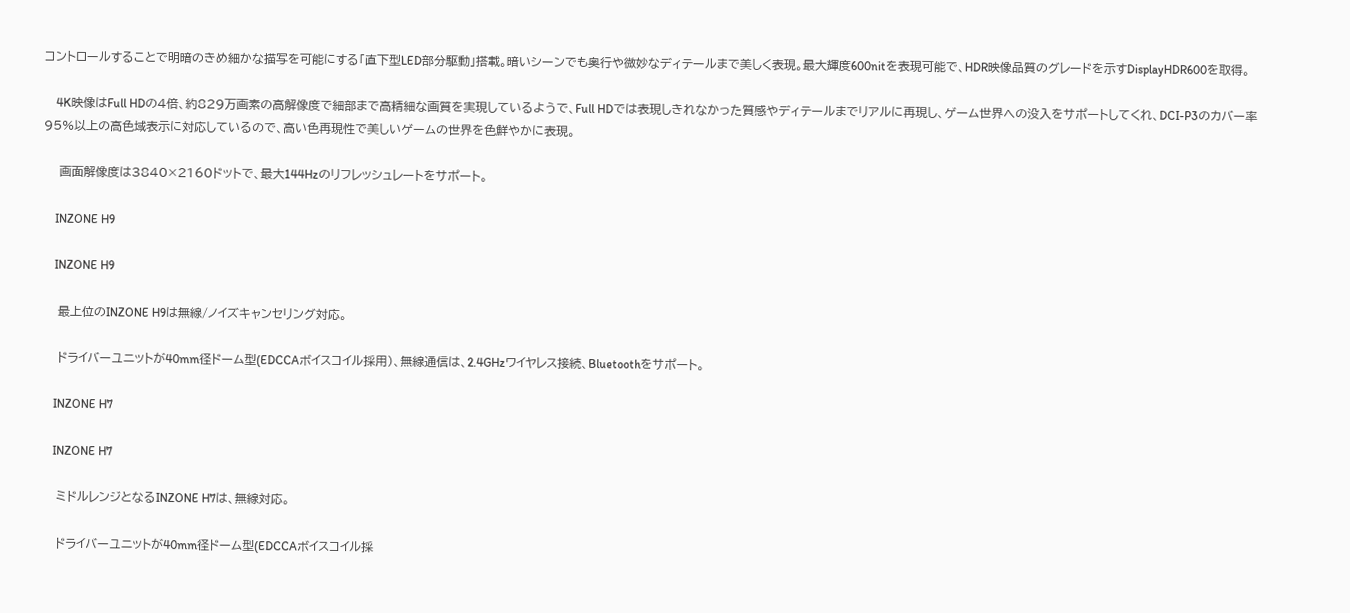コントロールすることで明暗のきめ細かな描写を可能にする「直下型LED部分駆動」搭載。暗いシーンでも奥行や微妙なディテールまで美しく表現。最大輝度600nitを表現可能で、HDR映像品質のグレードを示すDisplayHDR600を取得。

    4K映像はFull HDの4倍、約829万画素の高解像度で細部まで高精細な画質を実現しているようで、Full HDでは表現しきれなかった質感やディテールまでリアルに再現し、ゲーム世界への没入をサポートしてくれ、DCI-P3のカバー率95%以上の高色域表示に対応しているので、高い色再現性で美しいゲームの世界を色鮮やかに表現。

    画面解像度は3840×2160ドットで、最大144Hzのリフレッシュレートをサポート。

    INZONE H9

    INZONE H9

    最上位のINZONE H9は無線/ノイズキャンセリング対応。

    ドライバーユニットが40mm径ドーム型(EDCCAボイスコイル採用)、無線通信は、2.4GHzワイヤレス接続、Bluetoothをサポート。

    INZONE H7

    INZONE H7

    ミドルレンジとなるINZONE H7は、無線対応。

    ドライバーユニットが40mm径ドーム型(EDCCAボイスコイル採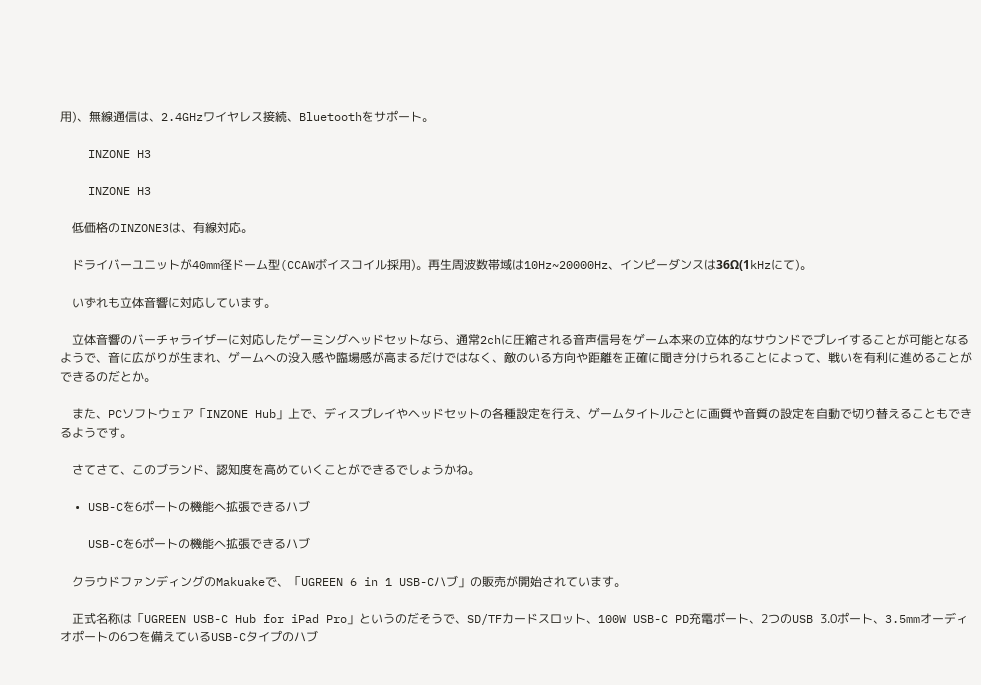用)、無線通信は、2.4GHzワイヤレス接続、Bluetoothをサポート。

    INZONE H3

    INZONE H3

    低価格のINZONE3は、有線対応。

    ドライバーユニットが40mm径ドーム型(CCAWボイスコイル採用)。再生周波数帯域は10Hz~20000Hz、インピーダンスは36Ω(1kHzにて)。

    いずれも立体音響に対応しています。

    立体音響のバーチャライザーに対応したゲーミングヘッドセットなら、通常2chに圧縮される音声信号をゲーム本来の立体的なサウンドでプレイすることが可能となるようで、音に広がりが生まれ、ゲームへの没入感や臨場感が高まるだけではなく、敵のいる方向や距離を正確に聞き分けられることによって、戦いを有利に進めることができるのだとか。

    また、PCソフトウェア「INZONE Hub」上で、ディスプレイやヘッドセットの各種設定を行え、ゲームタイトルごとに画質や音質の設定を自動で切り替えることもできるようです。

    さてさて、このブランド、認知度を高めていくことができるでしょうかね。

  • USB-Cを6ポートの機能へ拡張できるハブ

    USB-Cを6ポートの機能へ拡張できるハブ

    クラウドファンディングのMakuakeで、「UGREEN 6 in 1 USB-Cハブ」の販売が開始されています。

    正式名称は「UGREEN USB-C Hub for iPad Pro」というのだそうで、SD/TFカードスロット、100W USB-C PD充電ポート、2つのUSB 3.0ポート、3.5mmオーディオポートの6つを備えているUSB-Cタイプのハブ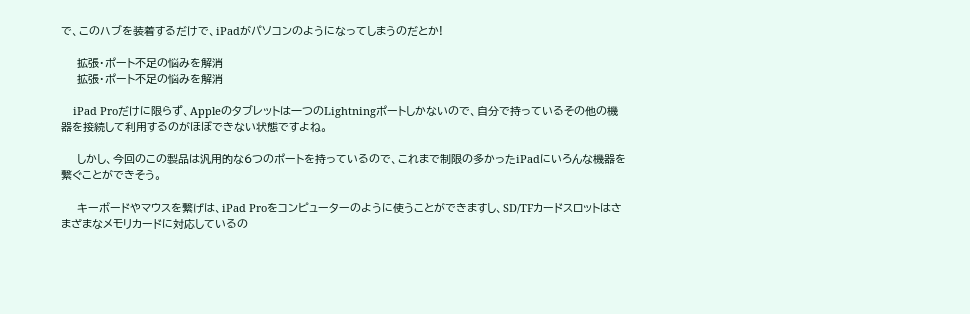で、このハブを装着するだけで、iPadがパソコンのようになってしまうのだとか!

    拡張・ポート不足の悩みを解消
    拡張・ポート不足の悩みを解消

    iPad Proだけに限らず、Appleのタブレットは一つのLightningポートしかないので、自分で持っているその他の機器を接続して利用するのがほぼできない状態ですよね。

    しかし、今回のこの製品は汎用的な6つのポートを持っているので、これまで制限の多かったiPadにいろんな機器を繋ぐことができそう。

    キーボードやマウスを繋げは、iPad Proをコンピューターのように使うことができますし、SD/TFカードスロットはさまざまなメモリカードに対応しているの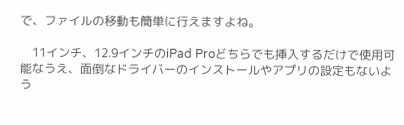で、ファイルの移動も簡単に行えますよね。

    11インチ、12.9インチのiPad Proどちらでも挿入するだけで使用可能なうえ、面倒なドライバーのインストールやアプリの設定もないよう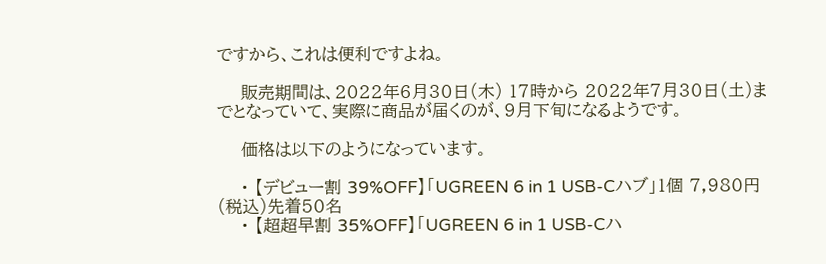ですから、これは便利ですよね。

    販売期間は、2022年6月30日(木) 17時から 2022年7月30日(土)までとなっていて、実際に商品が届くのが、9月下旬になるようです。

    価格は以下のようになっています。

    • 【デビュー割 39%OFF】「UGREEN 6 in 1 USB-Cハブ」1個 7,980円(税込)先着50名
    • 【超超早割 35%OFF】「UGREEN 6 in 1 USB-Cハ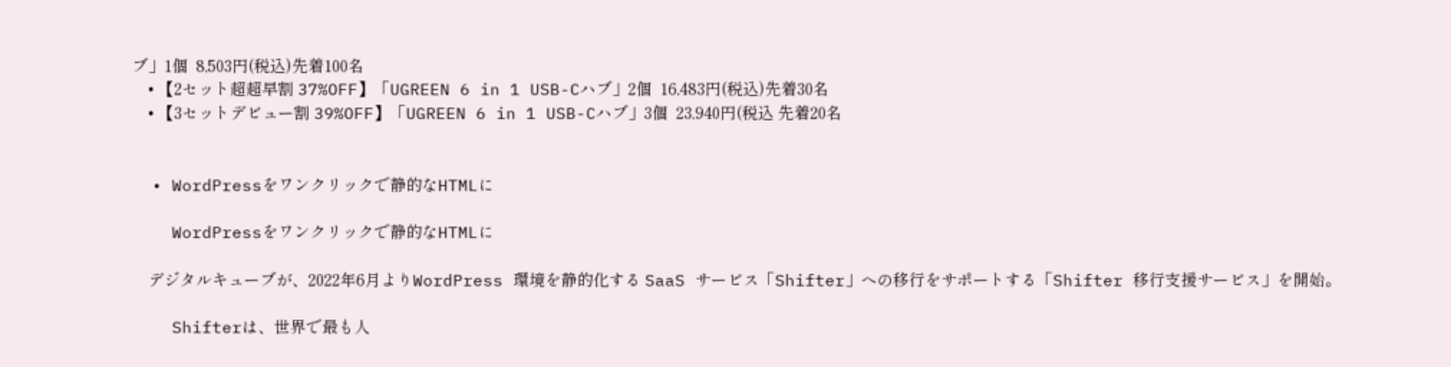ブ」1個  8,503円(税込)先着100名
    • 【2セット超超早割 37%OFF】「UGREEN 6 in 1 USB-Cハブ」2個  16,483円(税込)先着30名
    • 【3セットデビュー割 39%OFF】「UGREEN 6 in 1 USB-Cハブ」3個  23,940円(税込 先着20名


  • WordPressをワンクリックで静的なHTMLに

    WordPressをワンクリックで静的なHTMLに

    デジタルキューブが、2022年6月よりWordPress 環境を静的化する SaaS サービス「Shifter」への移行をサポートする「Shifter 移行支援サービス」を開始。

    Shifterは、世界で最も人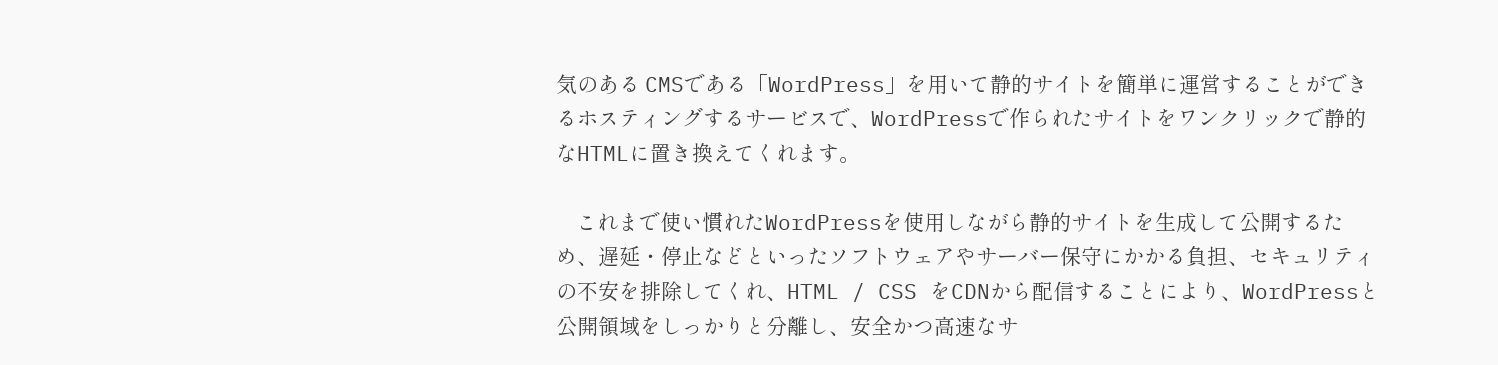気のある CMSである「WordPress」を用いて静的サイトを簡単に運営することができるホスティングするサービスで、WordPressで作られたサイトをワンクリックで静的なHTMLに置き換えてくれます。

    これまで使い慣れたWordPressを使用しながら静的サイトを生成して公開するため、遅延・停止などといったソフトウェアやサーバー保守にかかる負担、セキュリティの不安を排除してくれ、HTML / CSS をCDNから配信することにより、WordPressと公開領域をしっかりと分離し、安全かつ高速なサ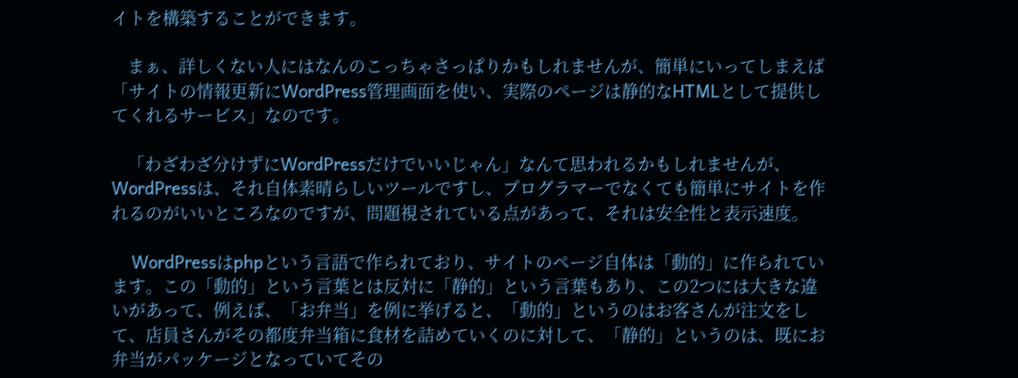イトを構築することができます。

    まぁ、詳しくない人にはなんのこっちゃさっぱりかもしれませんが、簡単にいってしまえば「サイトの情報更新にWordPress管理画面を使い、実際のページは静的なHTMLとして提供してくれるサービス」なのです。

    「わざわざ分けずにWordPressだけでいいじゃん」なんて思われるかもしれませんが、WordPressは、それ自体素晴らしいツールですし、プログラマーでなくても簡単にサイトを作れるのがいいところなのですが、問題視されている点があって、それは安全性と表示速度。

    WordPressはphpという言語で作られており、サイトのページ自体は「動的」に作られています。この「動的」という言葉とは反対に「静的」という言葉もあり、この2つには大きな違いがあって、例えば、「お弁当」を例に挙げると、「動的」というのはお客さんが注文をして、店員さんがその都度弁当箱に食材を詰めていくのに対して、「静的」というのは、既にお弁当がパッケージとなっていてその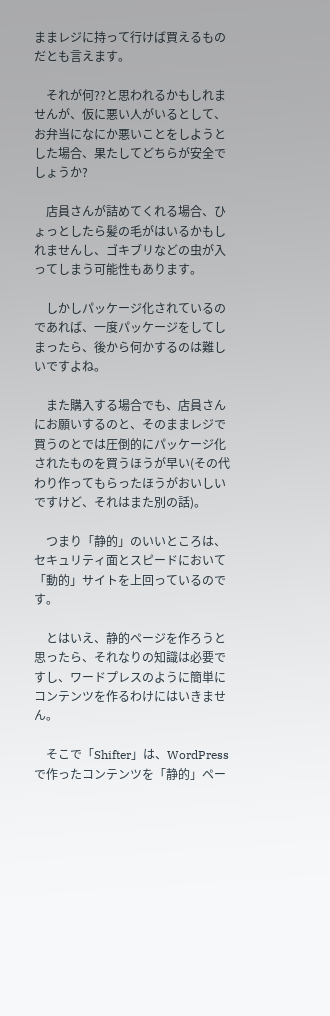ままレジに持って行けば買えるものだとも言えます。

    それが何??と思われるかもしれませんが、仮に悪い人がいるとして、お弁当になにか悪いことをしようとした場合、果たしてどちらが安全でしょうか?

    店員さんが詰めてくれる場合、ひょっとしたら髪の毛がはいるかもしれませんし、ゴキブリなどの虫が入ってしまう可能性もあります。

    しかしパッケージ化されているのであれば、一度パッケージをしてしまったら、後から何かするのは難しいですよね。

    また購入する場合でも、店員さんにお願いするのと、そのままレジで買うのとでは圧倒的にパッケージ化されたものを買うほうが早い(その代わり作ってもらったほうがおいしいですけど、それはまた別の話)。

    つまり「静的」のいいところは、セキュリティ面とスピードにおいて「動的」サイトを上回っているのです。

    とはいえ、静的ページを作ろうと思ったら、それなりの知識は必要ですし、ワードプレスのように簡単にコンテンツを作るわけにはいきません。

    そこで「Shifter」は、WordPressで作ったコンテンツを「静的」ペー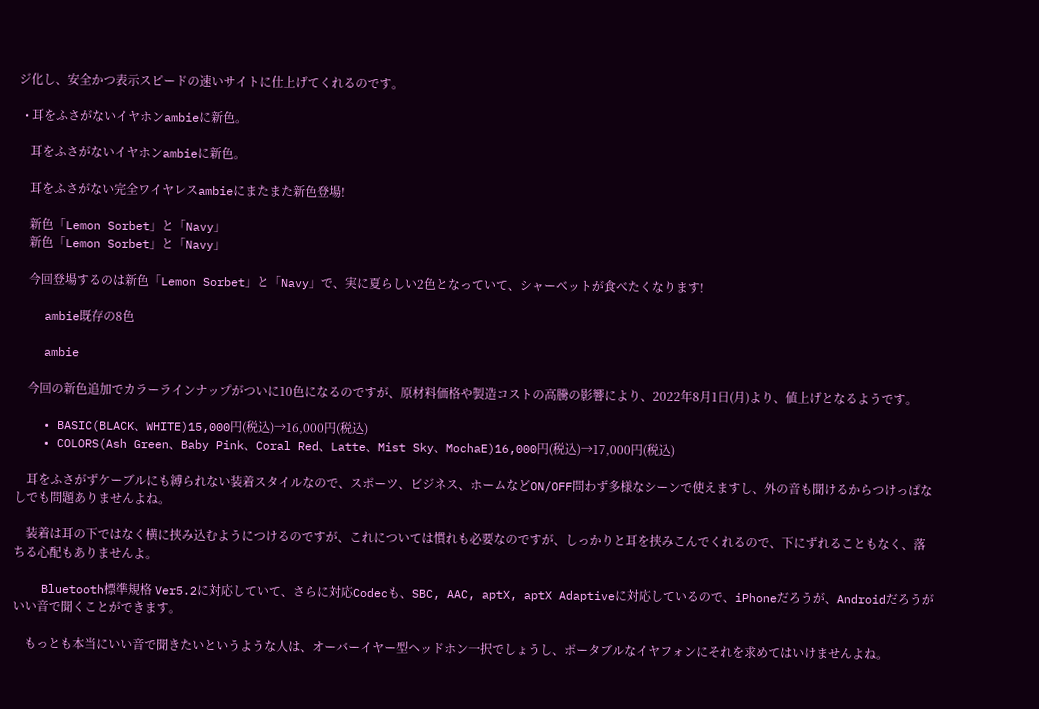ジ化し、安全かつ表示スピードの速いサイトに仕上げてくれるのです。

  • 耳をふさがないイヤホンambieに新色。

    耳をふさがないイヤホンambieに新色。

    耳をふさがない完全ワイヤレスambieにまたまた新色登場!

    新色「Lemon Sorbet」と「Navy」
    新色「Lemon Sorbet」と「Navy」

    今回登場するのは新色「Lemon Sorbet」と「Navy」で、実に夏らしい2色となっていて、シャーベットが食べたくなります!

    ambie既存の8色

    ambie

    今回の新色追加でカラーラインナップがついに10色になるのですが、原材料価格や製造コストの高騰の影響により、2022年8月1日(月)より、値上げとなるようです。

    • BASIC(BLACK、WHITE)15,000円(税込)→16,000円(税込)
    • COLORS(Ash Green、Baby Pink、Coral Red、Latte、Mist Sky、MochaE)16,000円(税込)→17,000円(税込)

    耳をふさがずケーブルにも縛られない装着スタイルなので、スポーツ、ビジネス、ホームなどON/OFF問わず多様なシーンで使えますし、外の音も聞けるからつけっぱなしでも問題ありませんよね。

    装着は耳の下ではなく横に挟み込むようにつけるのですが、これについては慣れも必要なのですが、しっかりと耳を挟みこんでくれるので、下にずれることもなく、落ちる心配もありませんよ。

    Bluetooth標準規格 Ver5.2に対応していて、さらに対応Codecも、SBC, AAC, aptX, aptX Adaptiveに対応しているので、iPhoneだろうが、Androidだろうがいい音で聞くことができます。

    もっとも本当にいい音で聞きたいというような人は、オーバーイヤー型ヘッドホン一択でしょうし、ポータブルなイヤフォンにそれを求めてはいけませんよね。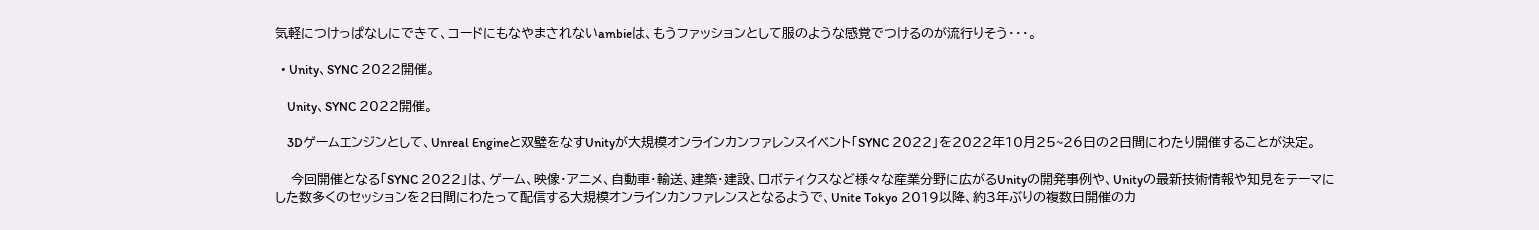気軽につけっぱなしにできて、コードにもなやまされないambieは、もうファッションとして服のような感覚でつけるのが流行りそう・・・。

  • Unity、SYNC 2022開催。

    Unity、SYNC 2022開催。

    3Dゲームエンジンとして、Unreal Engineと双璧をなすUnityが大規模オンラインカンファレンスイベント「SYNC 2022」を2022年10月25~26日の2日間にわたり開催することが決定。

    今回開催となる「SYNC 2022」は、ゲーム、映像・アニメ、自動車・輸送、建築・建設、ロボティクスなど様々な産業分野に広がるUnityの開発事例や、Unityの最新技術情報や知見をテーマにした数多くのセッションを2日間にわたって配信する大規模オンラインカンファレンスとなるようで、Unite Tokyo 2019以降、約3年ぶりの複数日開催のカ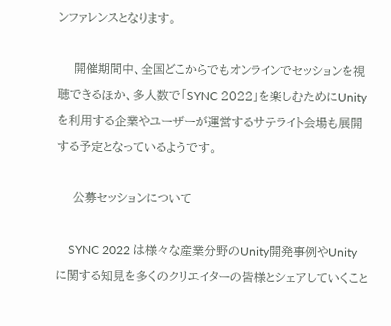ンファレンスとなります。

    開催期間中、全国どこからでもオンラインでセッションを視聴できるほか、多人数で「SYNC 2022」を楽しむためにUnityを利用する企業やユーザーが運営するサテライト会場も展開する予定となっているようです。

    公募セッションについて

    SYNC 2022 は様々な産業分野のUnity開発事例やUnityに関する知見を多くのクリエイターの皆様とシェアしていくこと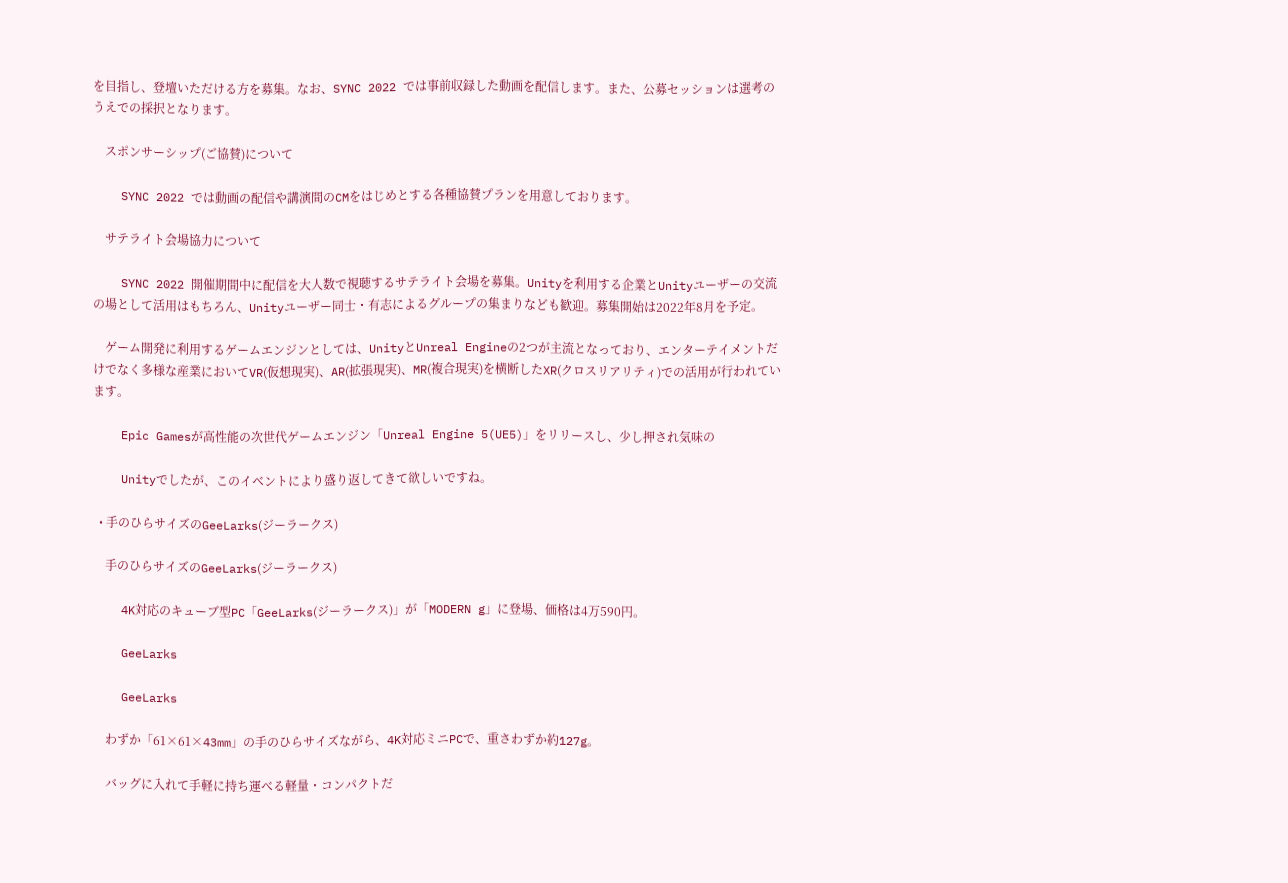を目指し、登壇いただける方を募集。なお、SYNC 2022 では事前収録した動画を配信します。また、公募セッションは選考のうえでの採択となります。

    スポンサーシップ(ご協賛)について

    SYNC 2022 では動画の配信や講演間のCMをはじめとする各種協賛プランを用意しております。

    サテライト会場協力について

    SYNC 2022 開催期間中に配信を大人数で視聴するサテライト会場を募集。Unityを利用する企業とUnityユーザーの交流の場として活用はもちろん、Unityユーザー同士・有志によるグループの集まりなども歓迎。募集開始は2022年8月を予定。

    ゲーム開発に利用するゲームエンジンとしては、UnityとUnreal Engineの2つが主流となっており、エンターテイメントだけでなく多様な産業においてVR(仮想現実)、AR(拡張現実)、MR(複合現実)を横断したXR(クロスリアリティ)での活用が行われています。

    Epic Gamesが高性能の次世代ゲームエンジン「Unreal Engine 5(UE5)」をリリースし、少し押され気味の

    Unityでしたが、このイベントにより盛り返してきて欲しいですね。

  • 手のひらサイズのGeeLarks(ジーラークス)

    手のひらサイズのGeeLarks(ジーラークス)

    4K対応のキューブ型PC「GeeLarks(ジーラークス)」が「MODERN g」に登場、価格は4万590円。

    GeeLarks

    GeeLarks

    わずか「61×61×43mm」の手のひらサイズながら、4K対応ミニPCで、重さわずか約127g。

    バッグに入れて手軽に持ち運べる軽量・コンパクトだ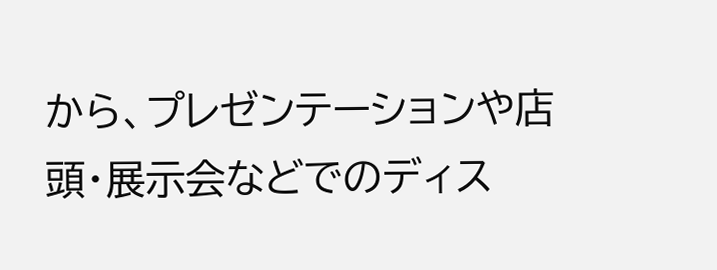から、プレゼンテーションや店頭・展示会などでのディス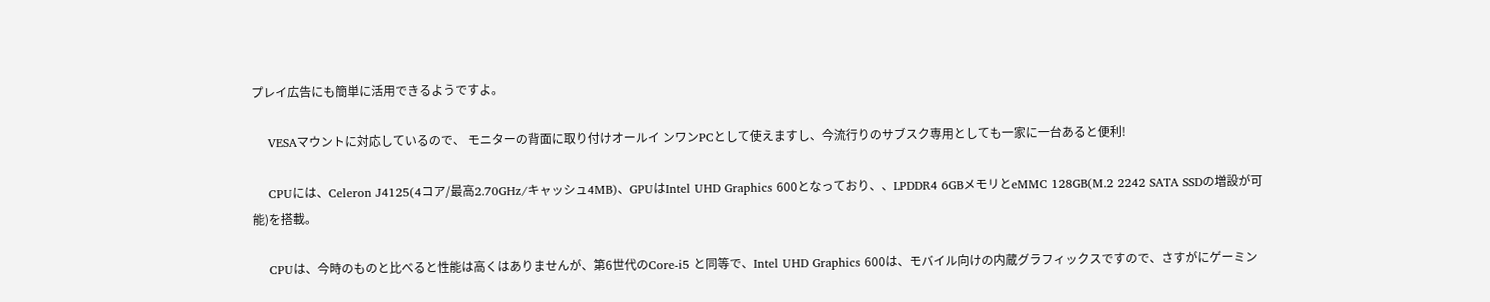プレイ広告にも簡単に活用できるようですよ。

    VESAマウントに対応しているので、 モニターの背面に取り付けオールイ ンワンPCとして使えますし、今流行りのサブスク専用としても一家に一台あると便利!

    CPUには、Celeron J4125(4コア/最高2.70GHz/キャッシュ4MB)、GPUはIntel UHD Graphics 600となっており、、LPDDR4 6GBメモリとeMMC 128GB(M.2 2242 SATA SSDの増設が可能)を搭載。

    CPUは、今時のものと比べると性能は高くはありませんが、第6世代のCore-i5 と同等で、Intel UHD Graphics 600は、モバイル向けの内蔵グラフィックスですので、さすがにゲーミン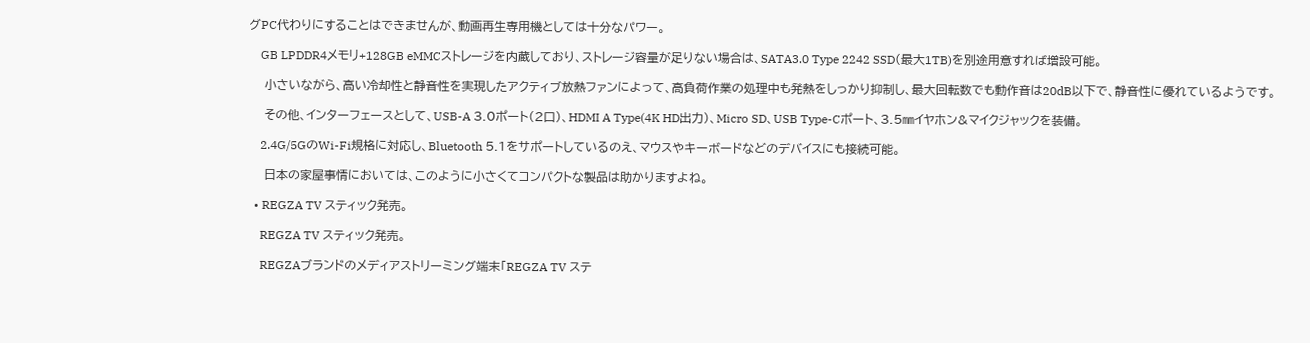グPC代わりにすることはできませんが、動画再生専用機としては十分なパワー。

    GB LPDDR4メモリ+128GB eMMCストレージを内蔵しており、ストレージ容量が足りない場合は、SATA3.0 Type 2242 SSD(最大1TB)を別途用意すれば増設可能。

    小さいながら、高い冷却性と静音性を実現したアクティブ放熱ファンによって、高負荷作業の処理中も発熱をしっかり抑制し、最大回転数でも動作音は20dB以下で、静音性に優れているようです。

    その他、インターフェースとして、USB-A 3.0ポート(2口)、HDMI A Type(4K HD出力)、Micro SD、USB Type-Cポート、3.5㎜イヤホン&マイクジャックを装備。

    2.4G/5GのWi-Fi規格に対応し、Bluetooth 5.1をサポートしているのえ、マウスやキーボードなどのデバイスにも接続可能。

    日本の家屋事情においては、このように小さくてコンパクトな製品は助かりますよね。

  • REGZA TV スティック発売。

    REGZA TV スティック発売。

    REGZAブランドのメディアストリーミング端末「REGZA TV ステ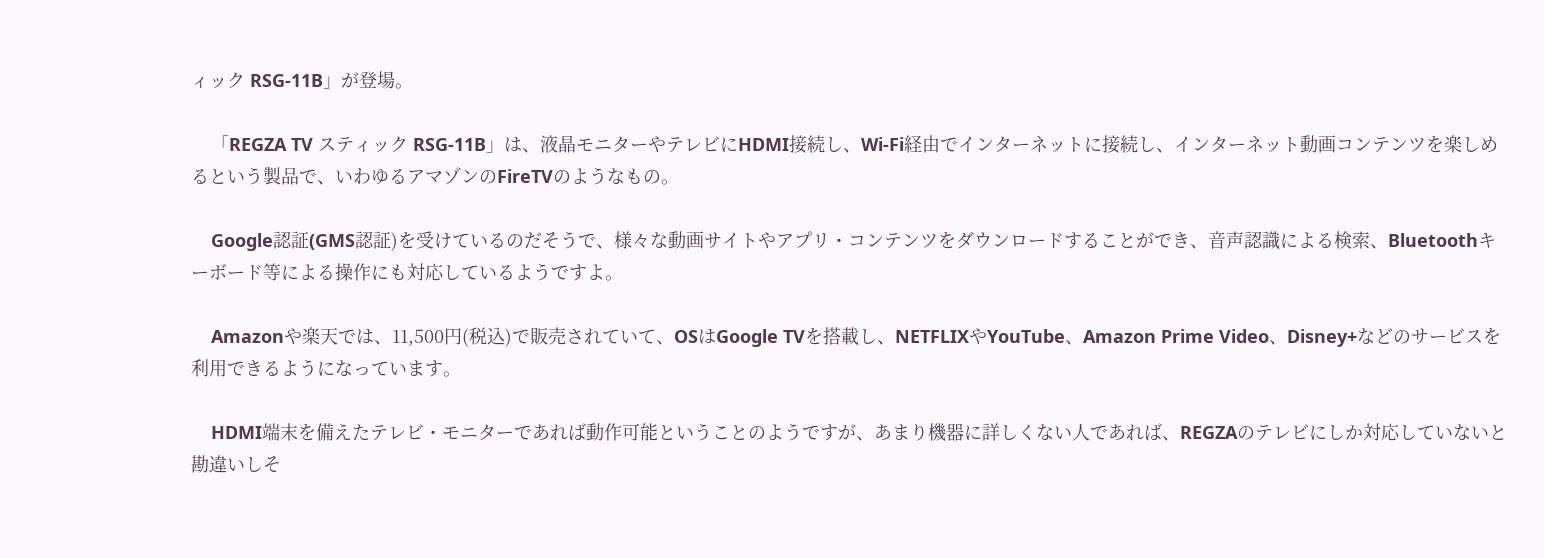ィック RSG-11B」が登場。

    「REGZA TV スティック RSG-11B」は、液晶モニターやテレビにHDMI接続し、Wi-Fi経由でインターネットに接続し、インターネット動画コンテンツを楽しめるという製品で、いわゆるアマゾンのFireTVのようなもの。

    Google認証(GMS認証)を受けているのだそうで、様々な動画サイトやアプリ・コンテンツをダウンロードすることができ、音声認識による検索、Bluetoothキーボード等による操作にも対応しているようですよ。

    Amazonや楽天では、11,500円(税込)で販売されていて、OSはGoogle TVを搭載し、NETFLIXやYouTube、Amazon Prime Video、Disney+などのサービスを利用できるようになっています。

    HDMI端末を備えたテレビ・モニターであれば動作可能ということのようですが、あまり機器に詳しくない人であれば、REGZAのテレビにしか対応していないと勘違いしそ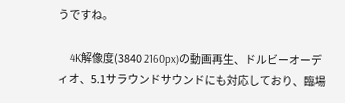うですね。

    4K解像度(3840 2160px)の動画再生、ドルビーオーディオ、5.1サラウンドサウンドにも対応しており、臨場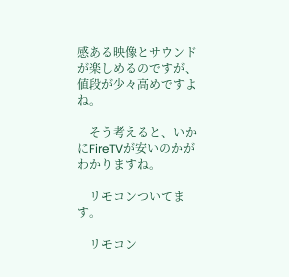感ある映像とサウンドが楽しめるのですが、値段が少々高めですよね。

    そう考えると、いかにFireTVが安いのかがわかりますね。

    リモコンついてます。

    リモコン